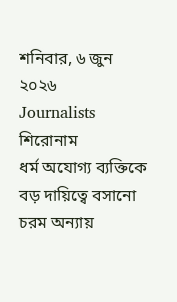শনিবার, ৬ জুন ২০২৬
Journalists
শিরোনাম
ধর্ম অযোগ্য ব্যক্তিকে বড় দায়িত্বে বসানো চরম অন্যায়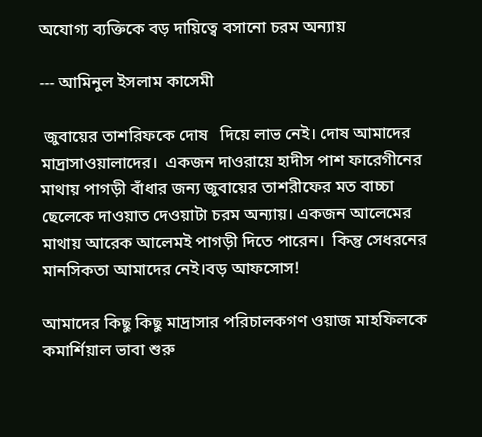অযোগ্য ব্যক্তিকে বড় দায়িত্বে বসানো চরম অন্যায়

--- আমিনুল ইসলাম কাসেমী

 জুবায়ের তাশরিফকে দোষ   দিয়ে লাভ নেই। দোষ আমাদের মাদ্রাসাওয়ালাদের।  একজন দাওরায়ে হাদীস পাশ ফারেগীনের মাথায় পাগড়ী বাঁধার জন্য জুবায়ের তাশরীফের মত বাচ্চা ছেলেকে দাওয়াত দেওয়াটা চরম অন্যায়। একজন আলেমের মাথায় আরেক আলেমই পাগড়ী দিতে পারেন।  কিন্তু সেধরনের মানসিকতা আমাদের নেই।বড় আফসোস!

আমাদের কিছু কিছু মাদ্রাসার পরিচালকগণ ওয়াজ মাহফিলকে কমার্শিয়াল ভাবা শুরু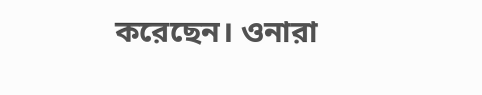করেছেন। ওনারা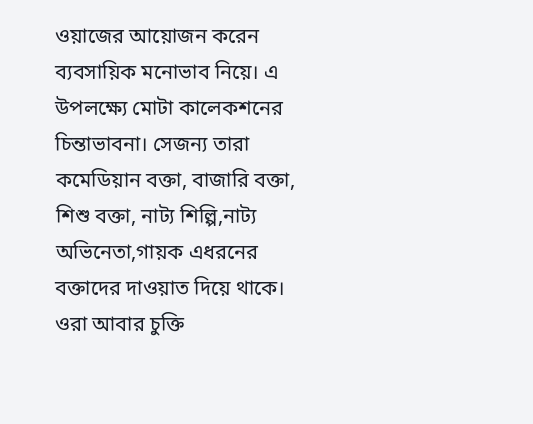ওয়াজের আয়োজন করেন ব্যবসায়িক মনোভাব নিয়ে। এ উপলক্ষ্যে মোটা কালেকশনের চিন্তাভাবনা। সেজন্য তারা কমেডিয়ান বক্তা, বাজারি বক্তা, শিশু বক্তা, নাট্য শিল্পি,নাট্য অভিনেতা,গায়ক এধরনের বক্তাদের দাওয়াত দিয়ে থাকে। ওরা আবার চুক্তি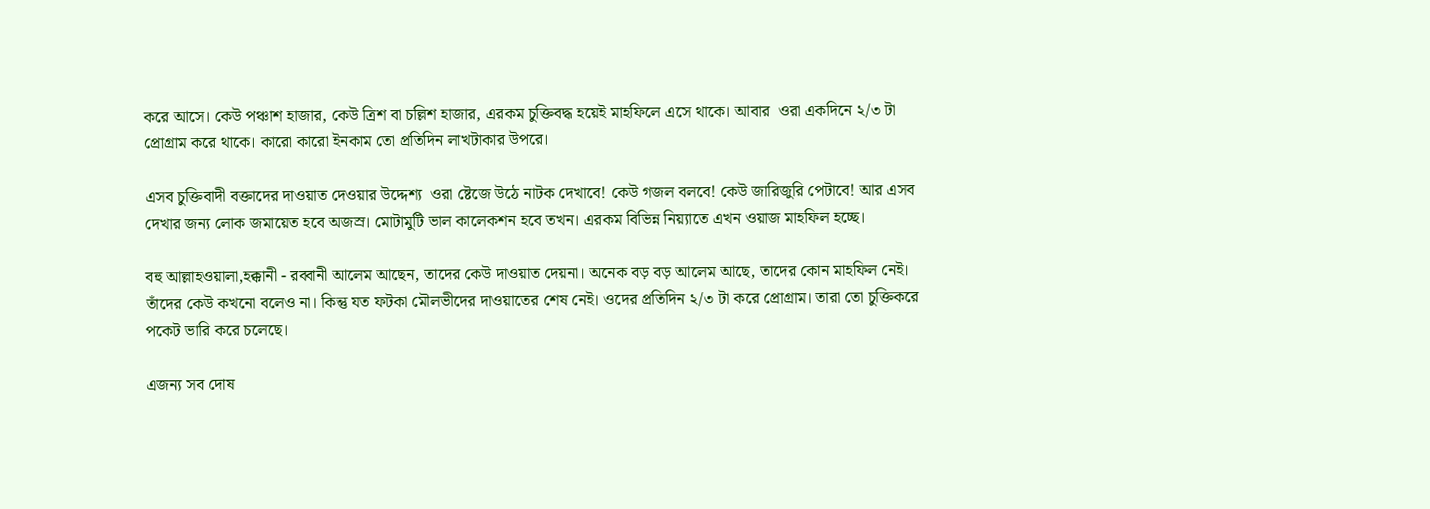করে আসে। কেউ পঞ্চাশ হাজার, কেউ ত্রিশ বা চল্লিশ হাজার, এরকম চুক্তিবদ্ধ হয়েই মাহফিলে এসে থাকে। আবার  ওরা একদিনে ২/৩ টা প্রোগ্রাম করে থাকে। কারো কারো ইনকাম তো প্রতিদিন লাখটাকার উপরে।

এসব চুক্তিবাদী বক্তাদের দাওয়াত দেওয়ার উদ্দেশ্য  ওরা ষ্টেজে উঠে নাটক দেখাবে! কেউ গজল বলবে! কেউ জারিজুরি পেটাবে! আর এসব দেখার জন্য লোক জমায়েত হবে অজস্র। মোটামুটি ভাল কালেকশন হবে তখন। এরকম বিভিন্ন নিয়্যাতে এখন ওয়াজ মাহফিল হচ্ছে।

বহু আল্লাহওয়ালা,হক্কানী - রব্বানী আলেম আছেন, তাদের কেউ দাওয়াত দেয়না। অনেক বড় বড় আলেম আছে, তাদের কোন মাহফিল নেই। তাঁদের কেউ কখনো বলেও না। কিন্তু যত ফটকা মৌলভীদের দাওয়াতের শেষ নেই। ওদের প্রতিদিন ২/৩ টা করে প্রোগ্রাম। তারা তো চুক্তিকরে পকেট ভারি করে চলেছে।

এজন্য সব দোষ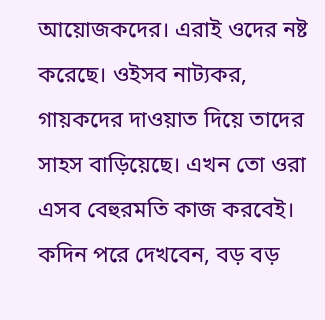আয়োজকদের। এরাই ওদের নষ্ট করেছে। ওইসব নাট্যকর, গায়কদের দাওয়াত দিয়ে তাদের সাহস বাড়িয়েছে। এখন তো ওরা এসব বেহুরমতি কাজ করবেই। কদিন পরে দেখবেন, বড় বড়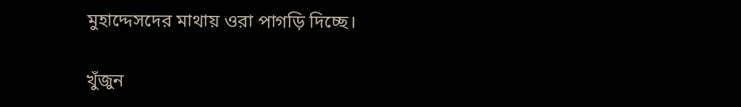মুহাদ্দেসদের মাথায় ওরা পাগড়ি দিচ্ছে।

খুঁজুন